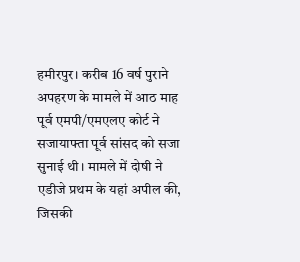हमीरपुर। करीब 16 वर्ष पुराने अपहरण के मामले में आठ माह पूर्व एमपी/एमएलए कोर्ट ने सजायाफ्ता पूर्व सांसद को सजा सुनाई थी। मामले में दोषी ने एडीजे प्रथम के यहां अपील की, जिसकी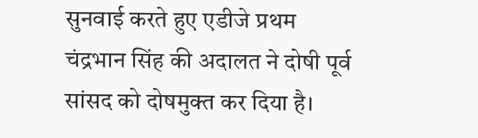सुनवाई करते हुए एडीजे प्रथम चंद्रभान सिंह की अदालत ने दोषी पूर्व सांसद को दोषमुक्त कर दिया है।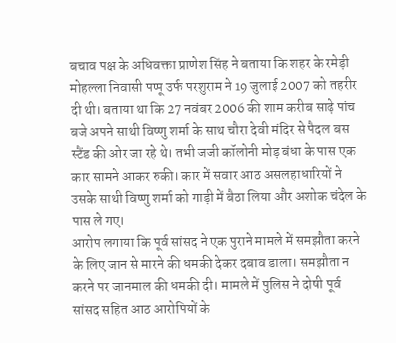बचाव पक्ष के अधिवक्ता प्राणेश सिंह ने बताया कि शहर के रमेड़ी मोहल्ला निवासी पप्पू उर्फ परशुराम ने 19 जुलाई 2007 को तहरीर दी थी। बताया था कि 27 नवंबर 2006 की शाम करीब साढ़े पांच बजे अपने साथी विष्णु शर्मा के साथ चौरा देवी मंदिर से पैदल बस स्टैंड की ओर जा रहे थे। तभी जजी कॉलोनी मोड़ बंधा के पास एक कार सामने आकर रुकी। कार में सवार आठ असलहाधारियों ने उसके साथी विष्णु शर्मा को गाड़ी में बैठा लिया और अशोक चंदेल के पास ले गए।
आरोप लगाया कि पूर्व सांसद ने एक पुराने मामले में समझौता करने के लिए जान से मारने की धमकी देकर दबाव डाला। समझौता न करने पर जानमाल की धमकी दी। मामले में पुलिस ने दोषी पूर्व सांसद सहित आठ आरोपियों के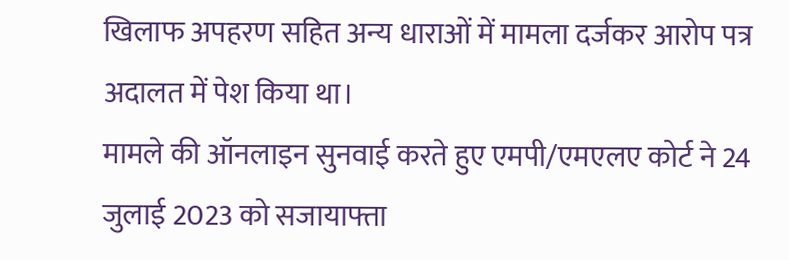खिलाफ अपहरण सहित अन्य धाराओं में मामला दर्जकर आरोप पत्र अदालत में पेश किया था।
मामले की ऑनलाइन सुनवाई करते हुए एमपी/एमएलए कोर्ट ने 24 जुलाई 2023 को सजायाफ्ता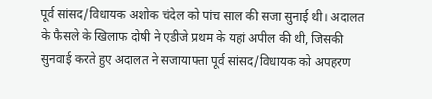पूर्व सांसद/विधायक अशोक चंदेल को पांच साल की सजा सुनाई थी। अदालत के फैसले के खिलाफ दोषी ने एडीजे प्रथम के यहां अपील की थी, जिसकी सुनवाई करते हुए अदालत ने सजायाफ्ता पूर्व सांसद/विधायक को अपहरण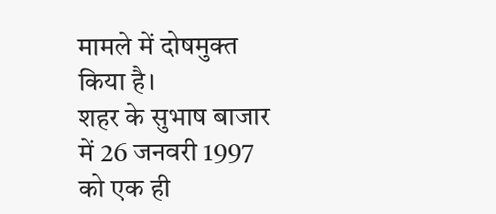मामले में दोषमुक्त किया है।
शहर के सुभाष बाजार में 26 जनवरी 1997 को एक ही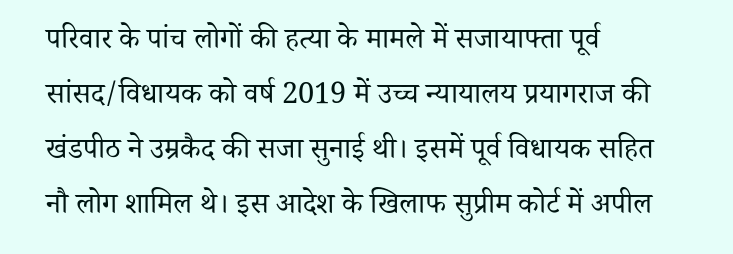परिवार के पांच लोगों की हत्या के मामले में सजायाफ्ता पूर्व सांसद/विधायक को वर्ष 2019 में उच्च न्यायालय प्रयागराज की खंडपीठ ने उम्रकैद की सजा सुनाई थी। इसमें पूर्व विधायक सहित नौ लोग शामिल थे। इस आदेश के खिलाफ सुप्रीम कोर्ट में अपील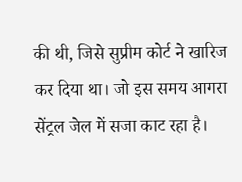की थी, जिसे सुप्रीम कोर्ट ने खारिज कर दिया था। जो इस समय आगरा सेंट्रल जेल में सजा काट रहा है।